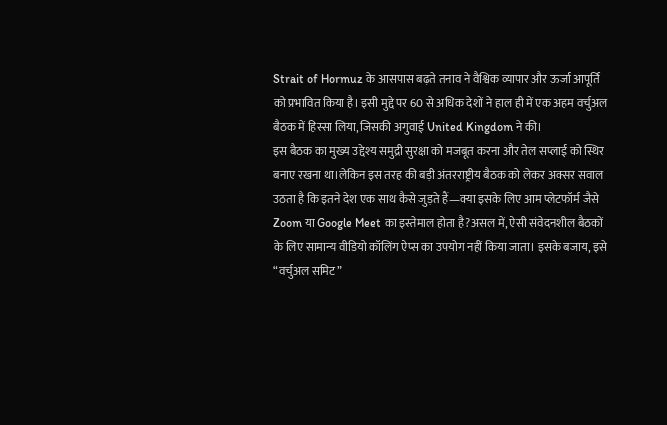Strait of Hormuz के आसपास बढ़ते तनाव ने वैश्विक व्यापार और ऊर्जा आपूर्ति को प्रभावित किया है। इसी मुद्दे पर 60 से अधिक देशों ने हाल ही में एक अहम वर्चुअल बैठक में हिस्सा लिया, जिसकी अगुवाई United Kingdom ने की।
इस बैठक का मुख्य उद्देश्य समुद्री सुरक्षा को मजबूत करना और तेल सप्लाई को स्थिर बनाए रखना था।लेकिन इस तरह की बड़ी अंतरराष्ट्रीय बैठक को लेकर अक्सर सवाल उठता है कि इतने देश एक साथ कैसे जुड़ते हैं—क्या इसके लिए आम प्लेटफॉर्म जैसे Zoom या Google Meet का इस्तेमाल होता है?असल में, ऐसी संवेदनशील बैठकों के लिए सामान्य वीडियो कॉलिंग ऐप्स का उपयोग नहीं किया जाता। इसके बजाय, इसे “वर्चुअल समिट”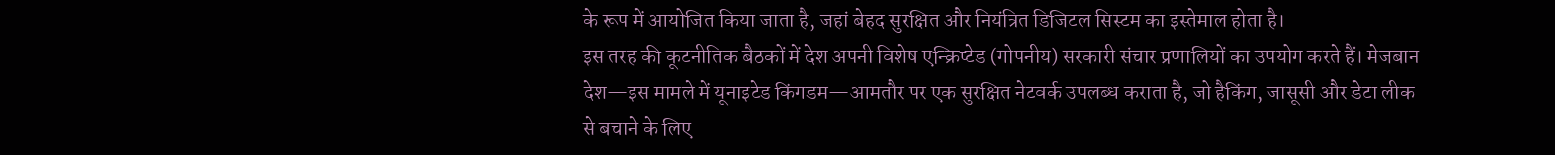के रूप में आयोजित किया जाता है, जहां बेहद सुरक्षित और नियंत्रित डिजिटल सिस्टम का इस्तेमाल होता है।
इस तरह की कूटनीतिक बैठकों में देश अपनी विशेष एन्क्रिप्टेड (गोपनीय) सरकारी संचार प्रणालियों का उपयोग करते हैं। मेजबान देश—इस मामले में यूनाइटेड किंगडम—आमतौर पर एक सुरक्षित नेटवर्क उपलब्ध कराता है, जो हैकिंग, जासूसी और डेटा लीक से बचाने के लिए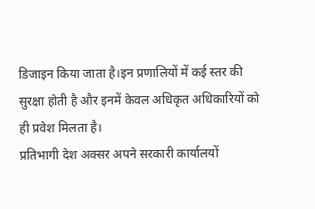डिजाइन किया जाता है।इन प्रणालियों में कई स्तर की सुरक्षा होती है और इनमें केवल अधिकृत अधिकारियों को ही प्रवेश मिलता है।
प्रतिभागी देश अक्सर अपने सरकारी कार्यालयों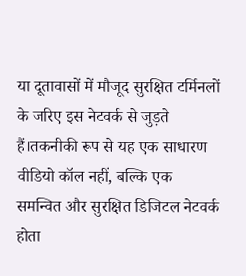या दूतावासों में मौजूद सुरक्षित टर्मिनलों के जरिए इस नेटवर्क से जुड़ते हैं।तकनीकी रूप से यह एक साधारण वीडियो कॉल नहीं, बल्कि एक समन्वित और सुरक्षित डिजिटल नेटवर्क होता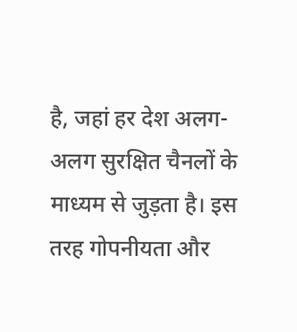है, जहां हर देश अलग-अलग सुरक्षित चैनलों के माध्यम से जुड़ता है। इस तरह गोपनीयता और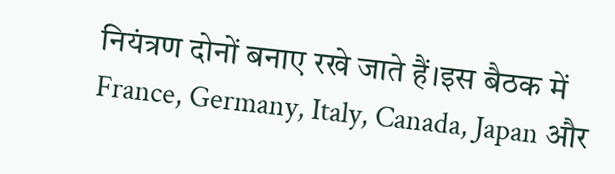नियंत्रण दोनों बनाए रखे जाते हैं।इस बैठक में France, Germany, Italy, Canada, Japan और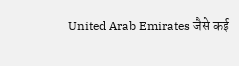United Arab Emirates जैसे कई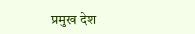प्रमुख देश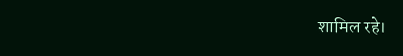शामिल रहे।